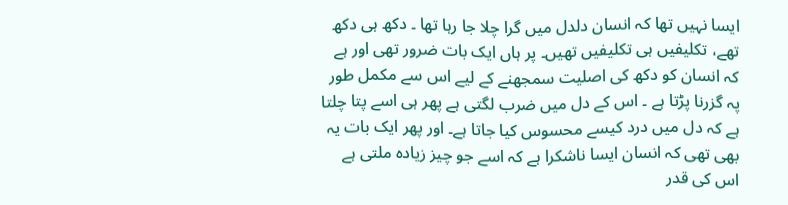ایسا نہیں تھا کہ انسان دلدل میں گرا چلا جا رہا تھا ۔ دکھ ہی دکھ تھے، تکلیفیں ہی تکلیفیں تھیں۔ پر ہاں ایک بات ضرور تھی اور ہے کہ انسان کو دکھ کی اصلیت سمجھنے کے لیے اس سے مکمل طور پہ گزرنا پڑتا ہے ۔ اس کے دل میں ضرب لگتی ہے پھر ہی اسے پتا چلتا ہے کہ دل میں درد کیسے محسوس کیا جاتا ہے۔ اور پھر ایک بات یہ بھی تھی کہ انسان ایسا ناشکرا ہے کہ اسے جو چیز زیادہ ملتی ہے اس کی قدر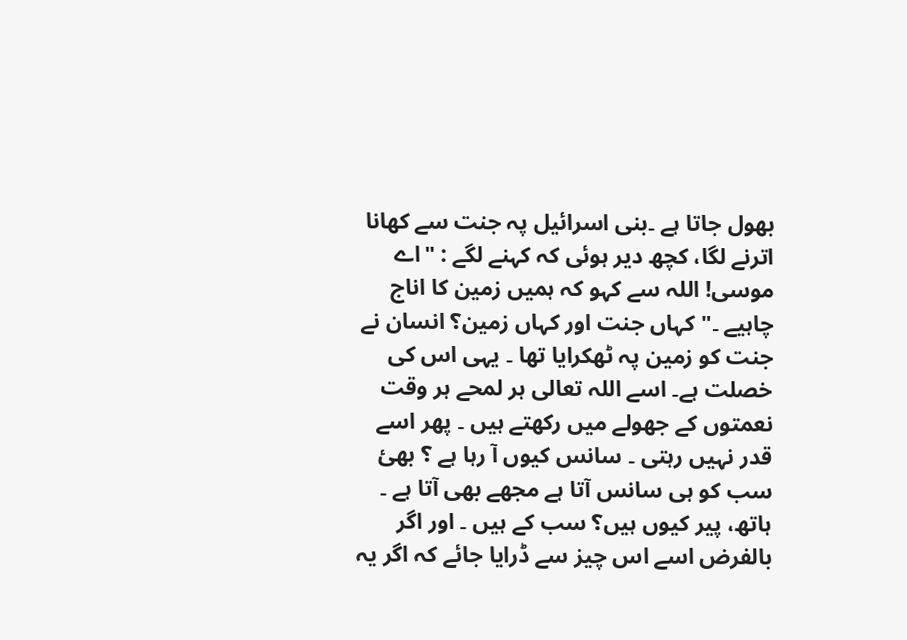بھول جاتا ہے ۔بنی اسرائیل پہ جنت سے کھانا اترنے لگا، کچھ دیر ہوئی کہ کہنے لگے : "اے موسی! اللہ سے کہو کہ ہمیں زمین کا اناج چاہیے ۔" کہاں جنت اور کہاں زمین؟ انسان نے جنت کو زمین پہ ٹھکرایا تھا ۔ یہی اس کی خصلت ہے۔ اسے اللہ تعالی ہر لمحے ہر وقت نعمتوں کے جھولے میں رکھتے ہیں ۔ پھر اسے قدر نہیں رہتی ۔ سانس کیوں آ رہا ہے ؟ بھئ سب کو ہی سانس آتا ہے مجھے بھی آتا ہے ۔ ہاتھ، پیر کیوں ہیں؟ سب کے ہیں ۔ اور اگر بالفرض اسے اس چیز سے ڈرایا جائے کہ اگر یہ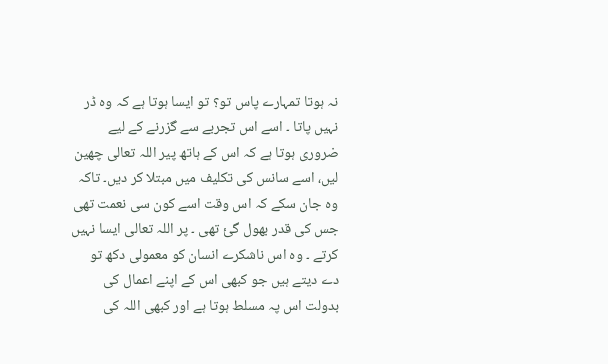نہ ہوتا تمہارے پاس تو؟ تو ایسا ہوتا ہے کہ وہ ڈر نہیں پاتا ۔ اسے اس تجربے سے گزرنے کے لیے ضروری ہوتا ہے کہ اس کے ہاتھ پیر اللہ تعالی چھین لیں، اسے سانس کی تکلیف میں مبتلا کر دیں۔ تاکہ وہ جان سکے کہ اس وقت اسے کون سی نعمت تھی جس کی قدر بھول گئ تھی ۔ پر اللہ تعالی ایسا نہیں کرتے ۔ وہ اس ناشکرے انسان کو معمولی دکھ تو دے دیتے ہیں جو کبھی اس کے اپنے اعمال کی بدولت اس پہ مسلط ہوتا ہے اور کبھی اللہ کی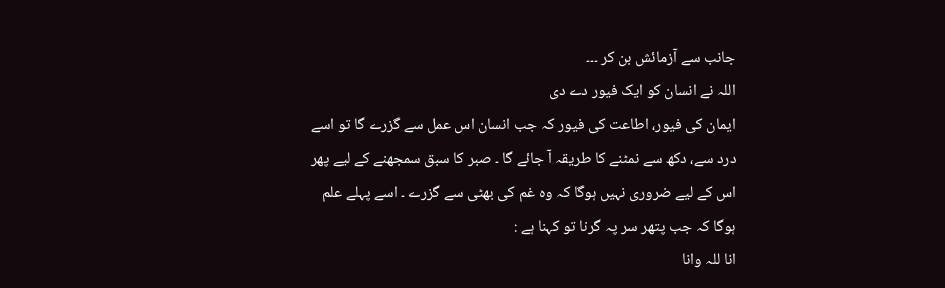جانب سے آزمائش بن کر ۔۔۔
اللہ نے انسان کو ایک فیور دے دی
ایمان کی فیور، اطاعت کی فیور کہ جب انسان اس عمل سے گزرے گا تو اسے درد سے، دکھ سے نمٹنے کا طریقہ آ جائے گا ۔ صبر کا سبق سمجھنے کے لیے پھر اس کے لیے ضروری نہیں ہوگا کہ وہ غم کی بھٹی سے گزرے ۔ اسے پہلے علم ہوگا کہ جب پتھر سر پہ گرنا تو کہنا ہے :
انا للہ وانا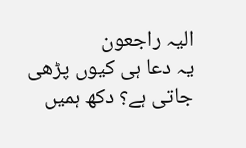الیہ راجعون
یہ دعا ہی کیوں پڑھی جاتی ہے؟ دکھ ہمیں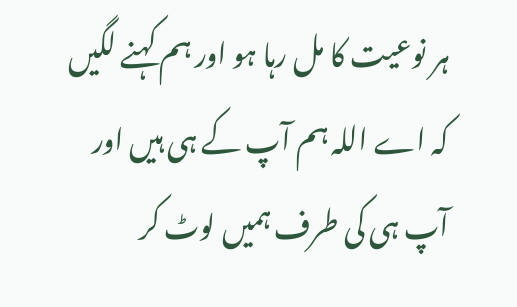ہر نوعیت کا مل رہا ہو اور ہم کہنے لگیں کہ اے اللہ ہم آپ کے ہی ہیں اور آپ ہی کی طرف ہمیں لوٹ کر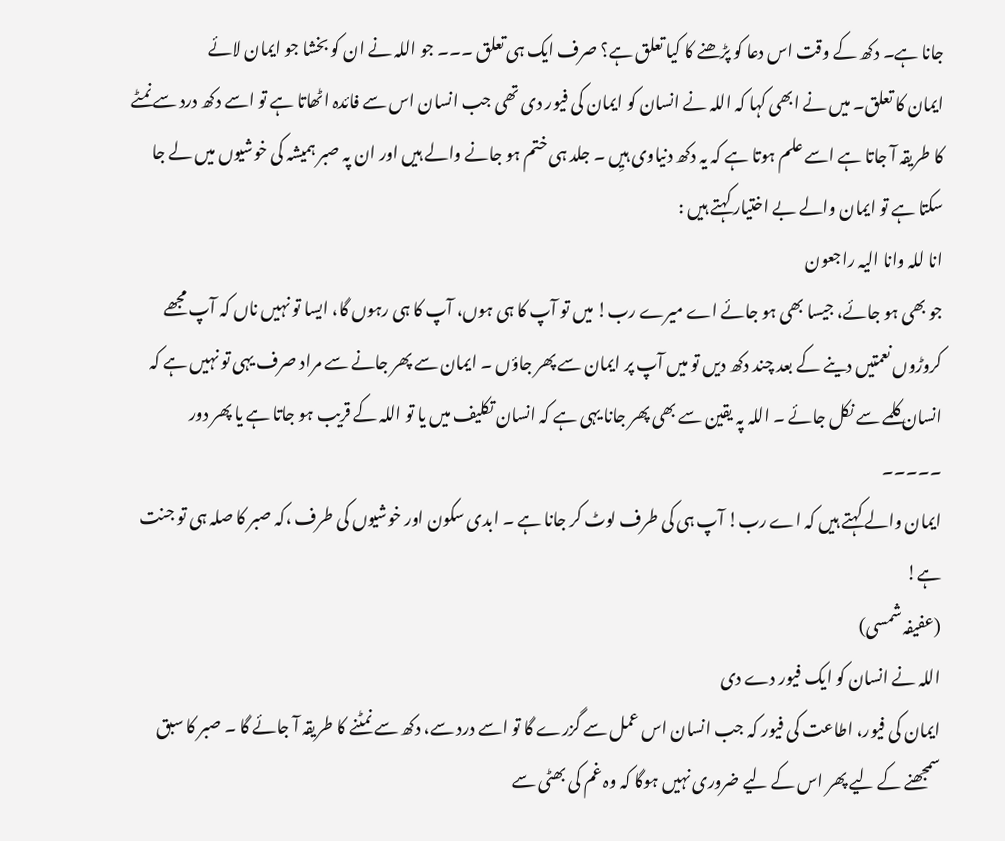جانا ہے۔ دکھ کے وقت اس دعا کو پڑھنے کا کیا تعلق ہے؟ صرف ایک ہی تعلق ۔۔۔ جو اللہ نے ان کو بخشا جو ایمان لائے
ایمان کا تعلق۔ میں نے ابھی کہا کہ اللہ نے انسان کو ایمان کی فیور دی تھی جب انسان اس سے فائدہ اٹھاتا ہے تو اسے دکھ درد سے نمٹے کا طریقہ آ جاتا ہے اسے علم ہوتا ہے کہ یہ دکھ دنیاوی ہیِں ۔ جلد ہی ختم ہو جانے والے ہیں اور ان پہ صبر ہمیشہ کی خوشیوں میں لے جا سکتا ہے تو ایمان والے بے اختیار کہتے ہیں :
انا للہ وانا الیہ راجعون
جو بھی ہو جائے، جیسا بھی ہو جائے اے میرے رب! میں تو آپ کا ہی ہوں، آپ کا ہی رہوں گا، ایسا تو نہیں ناں کہ آپ مجھے کروڑوں نعمتیں دینے کے بعد چند دکھ دیں تو میں آپ پر ایمان سے پھر جاؤں ۔ ایمان سے پھر جانے سے مراد صرف یہی تو نہیں ہے کہ انسان کلمے سے نکل جائے ۔ اللہ پہ یقین سے بھی پھر جانا یہی ہے کہ انسان تکلیف میں یا تو اللہ کے قریب ہو جاتا ہے یا پھر دور ۔۔۔۔۔
ایمان والے کہتے ہیں کہ اے رب! آپ ہی کی طرف لوٹ کر جانا ہے ۔ ابدی سکون اور خوشیوں کی طرف ،کہ صبر کا صلہ ہی تو جنت ہے!
(عفیفہ شمسی)
اللہ نے انسان کو ایک فیور دے دی
ایمان کی فیور، اطاعت کی فیور کہ جب انسان اس عمل سے گزرے گا تو اسے درد سے، دکھ سے نمٹنے کا طریقہ آ جائے گا ۔ صبر کا سبق سمجھنے کے لیے پھر اس کے لیے ضروری نہیں ہوگا کہ وہ غم کی بھٹی سے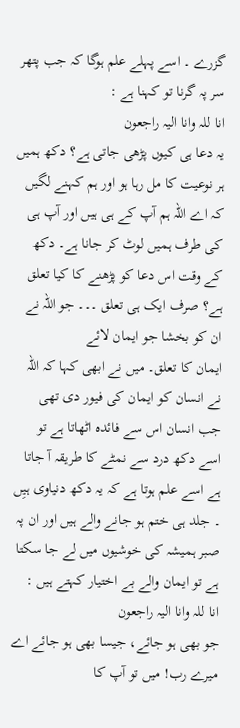گزرے ۔ اسے پہلے علم ہوگا کہ جب پتھر سر پہ گرنا تو کہنا ہے :
انا للہ وانا الیہ راجعون
یہ دعا ہی کیوں پڑھی جاتی ہے؟ دکھ ہمیں ہر نوعیت کا مل رہا ہو اور ہم کہنے لگیں کہ اے اللہ ہم آپ کے ہی ہیں اور آپ ہی کی طرف ہمیں لوٹ کر جانا ہے۔ دکھ کے وقت اس دعا کو پڑھنے کا کیا تعلق ہے؟ صرف ایک ہی تعلق ۔۔۔ جو اللہ نے ان کو بخشا جو ایمان لائے
ایمان کا تعلق۔ میں نے ابھی کہا کہ اللہ نے انسان کو ایمان کی فیور دی تھی جب انسان اس سے فائدہ اٹھاتا ہے تو اسے دکھ درد سے نمٹے کا طریقہ آ جاتا ہے اسے علم ہوتا ہے کہ یہ دکھ دنیاوی ہیِں ۔ جلد ہی ختم ہو جانے والے ہیں اور ان پہ صبر ہمیشہ کی خوشیوں میں لے جا سکتا ہے تو ایمان والے بے اختیار کہتے ہیں :
انا للہ وانا الیہ راجعون
جو بھی ہو جائے، جیسا بھی ہو جائے اے میرے رب! میں تو آپ کا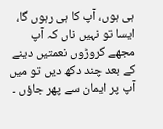ہی ہوں، آپ کا ہی رہوں گا، ایسا تو نہیں ناں کہ آپ مجھے کروڑوں نعمتیں دینے کے بعد چند دکھ دیں تو میں آپ پر ایمان سے پھر جاؤں ۔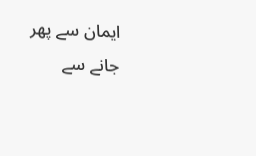ایمان سے پھر جانے سے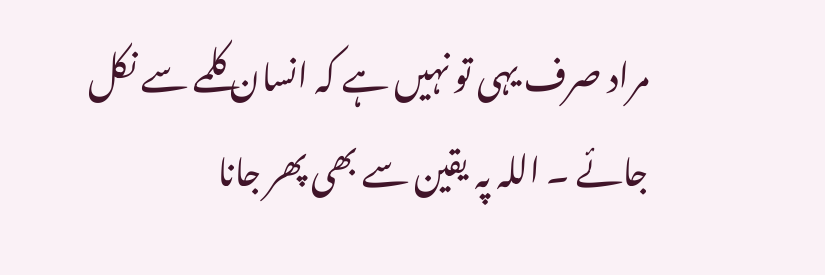مراد صرف یہی تو نہیں ہے کہ انسان کلمے سے نکل جائے ۔ اللہ پہ یقین سے بھی پھر جانا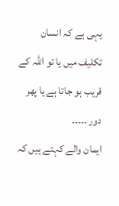یہی ہے کہ انسان تکلیف میں یا تو اللہ کے قریب ہو جاتا ہے یا پھر دور ۔۔۔۔۔
ایمان والے کہتے ہیں کہ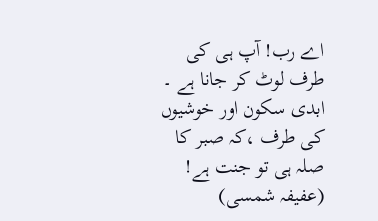اے رب! آپ ہی کی طرف لوٹ کر جانا ہے ۔ ابدی سکون اور خوشیوں کی طرف ،کہ صبر کا صلہ ہی تو جنت ہے!
(عفیفہ شمسی)